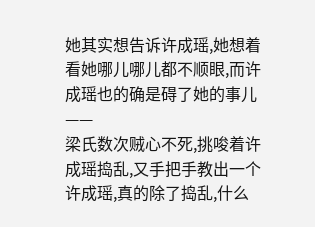她其实想告诉许成瑶,她想着看她哪儿哪儿都不顺眼,而许成瑶也的确是碍了她的事儿——
梁氏数次贼心不死,挑唆着许成瑶捣乱,又手把手教出一个许成瑶,真的除了捣乱,什么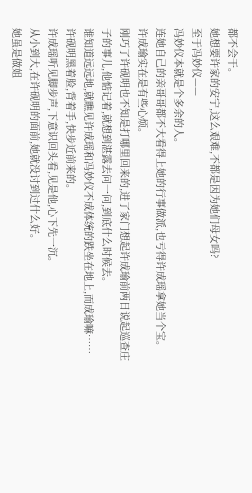都不会干。
她想要许家的安宁,这么艰难,不都是因为她们母女吗?
至于冯妙仪——
冯妙仪本就是个多余的人。
连她自己的亲哥哥都不大看得上她的行事做派,也亏得许成瑶拿她当个宝。
许成瑜实在是有些心烦。
刚巧了许砚明也不知是打哪里回来的,进了家门想起许成瑜前两日说起巡查庄子的事儿,他惦记着,就想到湛露去问一问,到底什么时候去。
谁知道远远地,就瞧见许成瑶和冯妙仪不成体统的跌坐在地上,而成瑜嘛……
许砚明黑着脸,背着手,快步近前来的。
许成瑶听见脚步声,下意识回头看,见是他,心下先一沉。
从小到大,在许砚明的面前,她就没讨到过什么好。
她虽是做姐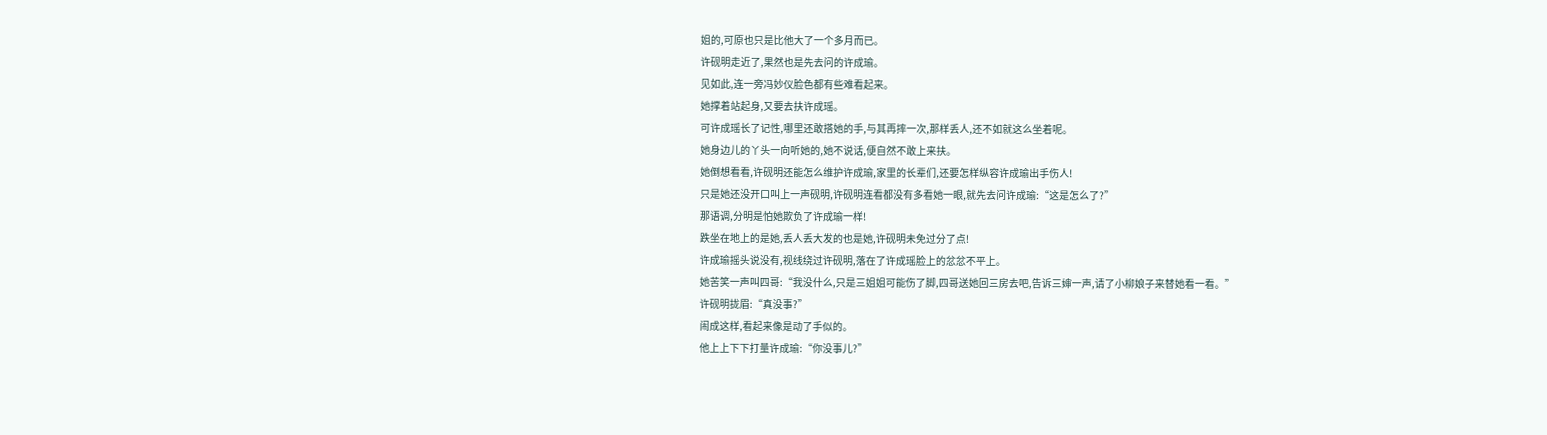姐的,可原也只是比他大了一个多月而已。
许砚明走近了,果然也是先去问的许成瑜。
见如此,连一旁冯妙仪脸色都有些难看起来。
她撑着站起身,又要去扶许成瑶。
可许成瑶长了记性,哪里还敢搭她的手,与其再摔一次,那样丢人,还不如就这么坐着呢。
她身边儿的丫头一向听她的,她不说话,便自然不敢上来扶。
她倒想看看,许砚明还能怎么维护许成瑜,家里的长辈们,还要怎样纵容许成瑜出手伤人!
只是她还没开口叫上一声砚明,许砚明连看都没有多看她一眼,就先去问许成瑜:“这是怎么了?”
那语调,分明是怕她欺负了许成瑜一样!
跌坐在地上的是她,丢人丢大发的也是她,许砚明未免过分了点!
许成瑜摇头说没有,视线绕过许砚明,落在了许成瑶脸上的忿忿不平上。
她苦笑一声叫四哥:“我没什么,只是三姐姐可能伤了脚,四哥送她回三房去吧,告诉三婶一声,请了小柳娘子来替她看一看。”
许砚明拢眉:“真没事?”
闹成这样,看起来像是动了手似的。
他上上下下打量许成瑜:“你没事儿?”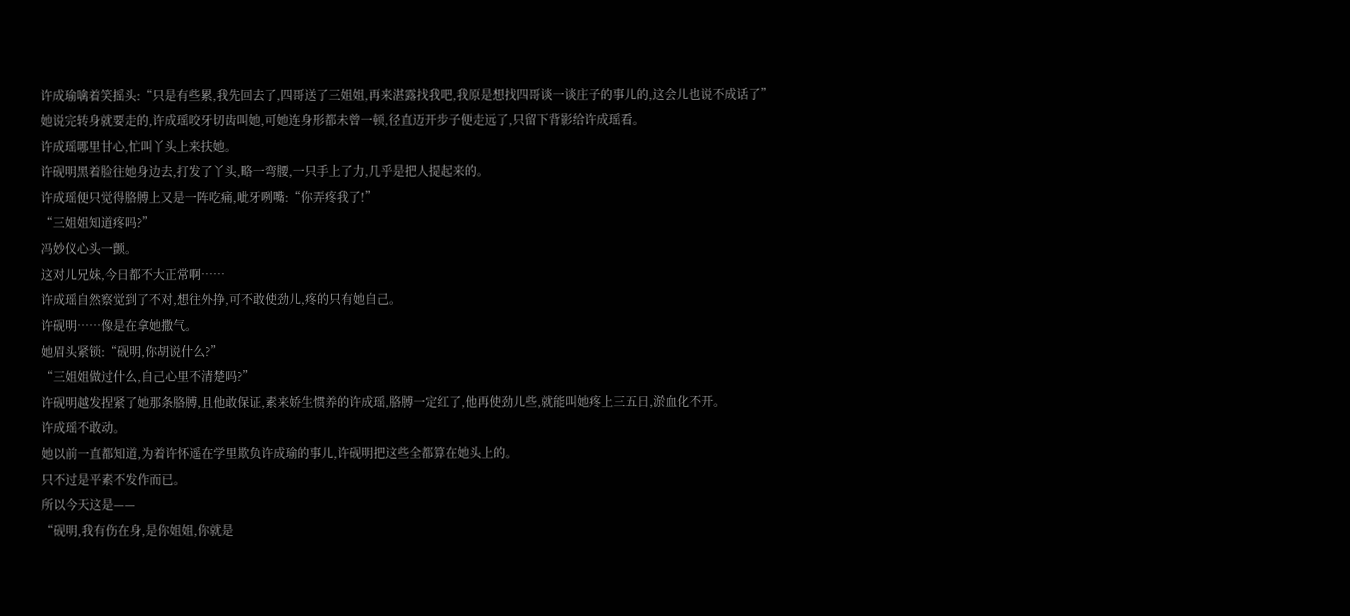许成瑜噙着笑摇头:“只是有些累,我先回去了,四哥送了三姐姐,再来湛露找我吧,我原是想找四哥谈一谈庄子的事儿的,这会儿也说不成话了”
她说完转身就要走的,许成瑶咬牙切齿叫她,可她连身形都未曾一顿,径直迈开步子便走远了,只留下背影给许成瑶看。
许成瑶哪里甘心,忙叫丫头上来扶她。
许砚明黑着脸往她身边去,打发了丫头,略一弯腰,一只手上了力,几乎是把人提起来的。
许成瑶便只觉得胳膊上又是一阵吃痛,呲牙咧嘴:“你弄疼我了!”
“三姐姐知道疼吗?”
冯妙仪心头一颤。
这对儿兄妹,今日都不大正常啊……
许成瑶自然察觉到了不对,想往外挣,可不敢使劲儿,疼的只有她自己。
许砚明……像是在拿她撒气。
她眉头紧锁:“砚明,你胡说什么?”
“三姐姐做过什么,自己心里不清楚吗?”
许砚明越发捏紧了她那条胳膊,且他敢保证,素来娇生惯养的许成瑶,胳膊一定红了,他再使劲儿些,就能叫她疼上三五日,淤血化不开。
许成瑶不敢动。
她以前一直都知道,为着许怀遥在学里欺负许成瑜的事儿,许砚明把这些全都算在她头上的。
只不过是平素不发作而已。
所以今天这是——
“砚明,我有伤在身,是你姐姐,你就是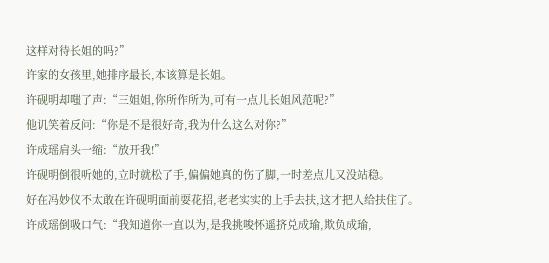这样对待长姐的吗?”
许家的女孩里,她排序最长,本该算是长姐。
许砚明却嗤了声:“三姐姐,你所作所为,可有一点儿长姐风范呢?”
他讥笑着反问:“你是不是很好奇,我为什么这么对你?”
许成瑶肩头一缩:“放开我!”
许砚明倒很听她的,立时就松了手,偏偏她真的伤了脚,一时差点儿又没站稳。
好在冯妙仪不太敢在许砚明面前耍花招,老老实实的上手去扶,这才把人给扶住了。
许成瑶倒吸口气:“我知道你一直以为,是我挑唆怀遥挤兑成瑜,欺负成瑜,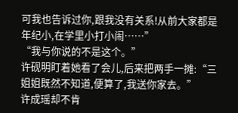可我也告诉过你,跟我没有关系!从前大家都是年纪小,在学里小打小闹……”
“我与你说的不是这个。”
许砚明盯着她看了会儿,后来把两手一摊:“三姐姐既然不知道,便算了,我送你家去。”
许成瑶却不肯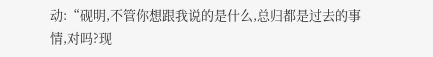动:“砚明,不管你想跟我说的是什么,总归都是过去的事情,对吗?现